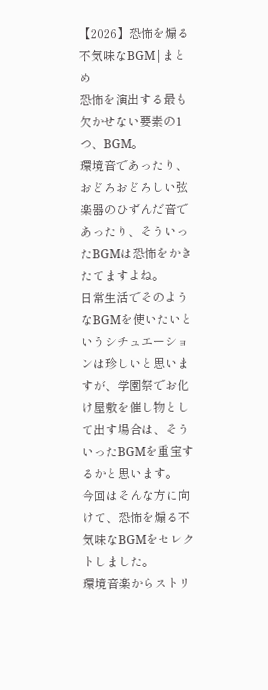【2026】恐怖を煽る不気味なBGM|まとめ
恐怖を演出する最も欠かせない要素の1つ、BGM。
環境音であったり、おどろおどろしい弦楽器のひずんだ音であったり、そういったBGMは恐怖をかきたてますよね。
日常生活でそのようなBGMを使いたいというシチュエーションは珍しいと思いますが、学園祭でお化け屋敷を催し物として出す場合は、そういったBGMを重宝するかと思います。
今回はそんな方に向けて、恐怖を煽る不気味なBGMをセレクトしました。
環境音楽からストリ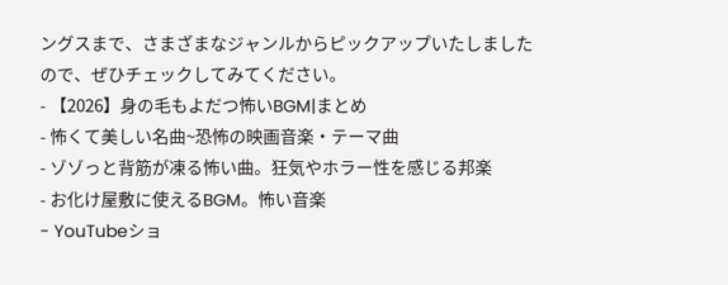ングスまで、さまざまなジャンルからピックアップいたしましたので、ぜひチェックしてみてください。
- 【2026】身の毛もよだつ怖いBGM|まとめ
- 怖くて美しい名曲~恐怖の映画音楽・テーマ曲
- ゾゾっと背筋が凍る怖い曲。狂気やホラー性を感じる邦楽
- お化け屋敷に使えるBGM。怖い音楽
- YouTubeショ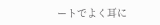ートでよく耳に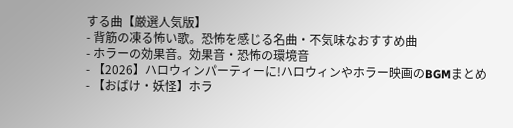する曲【厳選人気版】
- 背筋の凍る怖い歌。恐怖を感じる名曲・不気味なおすすめ曲
- ホラーの効果音。効果音・恐怖の環境音
- 【2026】ハロウィンパーティーに!ハロウィンやホラー映画のBGMまとめ
- 【おばけ・妖怪】ホラ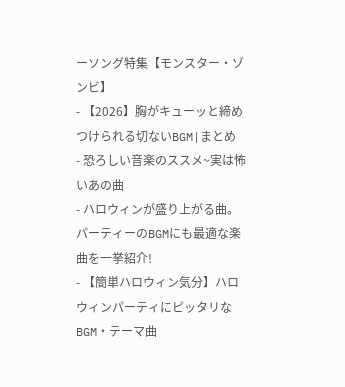ーソング特集【モンスター・ゾンビ】
- 【2026】胸がキューッと締めつけられる切ないBGM|まとめ
- 恐ろしい音楽のススメ~実は怖いあの曲
- ハロウィンが盛り上がる曲。パーティーのBGMにも最適な楽曲を一挙紹介!
- 【簡単ハロウィン気分】ハロウィンパーティにピッタリなBGM・テーマ曲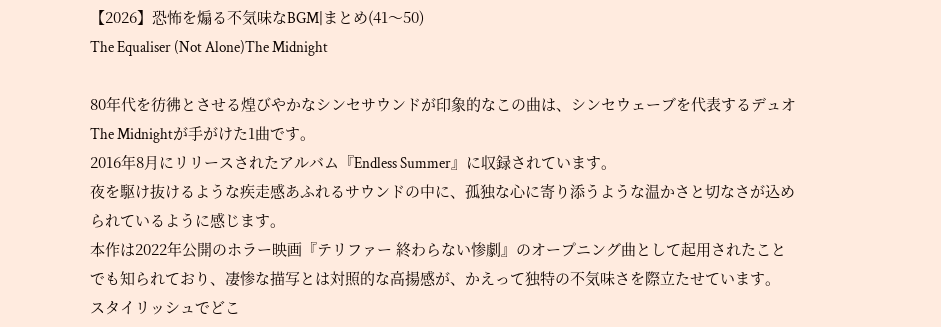【2026】恐怖を煽る不気味なBGM|まとめ(41〜50)
The Equaliser (Not Alone)The Midnight

80年代を彷彿とさせる煌びやかなシンセサウンドが印象的なこの曲は、シンセウェーブを代表するデュオThe Midnightが手がけた1曲です。
2016年8月にリリースされたアルバム『Endless Summer』に収録されています。
夜を駆け抜けるような疾走感あふれるサウンドの中に、孤独な心に寄り添うような温かさと切なさが込められているように感じます。
本作は2022年公開のホラー映画『テリファー 終わらない惨劇』のオープニング曲として起用されたことでも知られており、凄惨な描写とは対照的な高揚感が、かえって独特の不気味さを際立たせています。
スタイリッシュでどこ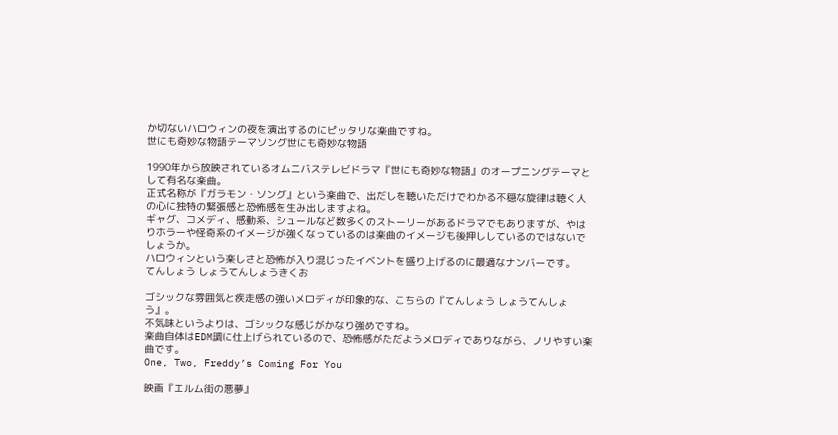か切ないハロウィンの夜を演出するのにピッタリな楽曲ですね。
世にも奇妙な物語テーマソング世にも奇妙な物語

1990年から放映されているオムニバステレビドラマ『世にも奇妙な物語』のオープニングテーマとして有名な楽曲。
正式名称が『ガラモン・ソング』という楽曲で、出だしを聴いただけでわかる不穏な旋律は聴く人の心に独特の緊張感と恐怖感を生み出しますよね。
ギャグ、コメディ、感動系、シュールなど数多くのストーリーがあるドラマでもありますが、やはりホラーや怪奇系のイメージが強くなっているのは楽曲のイメージも後押ししているのではないでしょうか。
ハロウィンという楽しさと恐怖が入り混じったイベントを盛り上げるのに最適なナンバーです。
てんしょう しょうてんしょうきくお

ゴシックな雰囲気と疾走感の強いメロディが印象的な、こちらの『てんしょう しょうてんしょう』。
不気味というよりは、ゴシックな感じがかなり強めですね。
楽曲自体はEDM調に仕上げられているので、恐怖感がただようメロディでありながら、ノリやすい楽曲です。
One, Two, Freddy’s Coming For You

映画『エルム街の悪夢』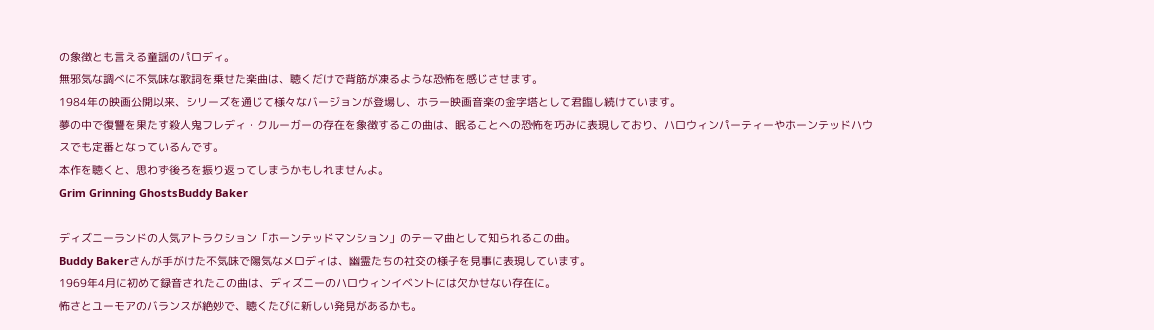の象徴とも言える童謡のパロディ。
無邪気な調べに不気味な歌詞を乗せた楽曲は、聴くだけで背筋が凍るような恐怖を感じさせます。
1984年の映画公開以来、シリーズを通じて様々なバージョンが登場し、ホラー映画音楽の金字塔として君臨し続けています。
夢の中で復讐を果たす殺人鬼フレディ・クルーガーの存在を象徴するこの曲は、眠ることへの恐怖を巧みに表現しており、ハロウィンパーティーやホーンテッドハウスでも定番となっているんです。
本作を聴くと、思わず後ろを振り返ってしまうかもしれませんよ。
Grim Grinning GhostsBuddy Baker

ディズニーランドの人気アトラクション「ホーンテッドマンション」のテーマ曲として知られるこの曲。
Buddy Bakerさんが手がけた不気味で陽気なメロディは、幽霊たちの社交の様子を見事に表現しています。
1969年4月に初めて録音されたこの曲は、ディズニーのハロウィンイベントには欠かせない存在に。
怖さとユーモアのバランスが絶妙で、聴くたびに新しい発見があるかも。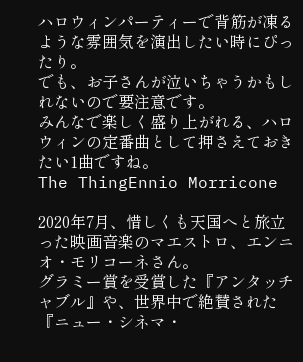ハロウィンパーティーで背筋が凍るような雰囲気を演出したい時にぴったり。
でも、お子さんが泣いちゃうかもしれないので要注意です。
みんなで楽しく盛り上がれる、ハロウィンの定番曲として押さえておきたい1曲ですね。
The ThingEnnio Morricone

2020年7月、惜しくも天国へと旅立った映画音楽のマエストロ、エンニオ・モリコーネさん。
グラミー賞を受賞した『アンタッチャブル』や、世界中で絶賛された『ニュー・シネマ・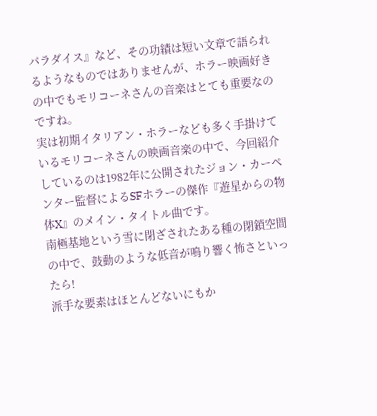パラダイス』など、その功績は短い文章で語られるようなものではありませんが、ホラー映画好きの中でもモリコーネさんの音楽はとても重要なのですね。
実は初期イタリアン・ホラーなども多く手掛けているモリコーネさんの映画音楽の中で、今回紹介しているのは1982年に公開されたジョン・カーペンター監督によるSFホラーの傑作『遊星からの物体X』のメイン・タイトル曲です。
南極基地という雪に閉ざされたある種の閉鎖空間の中で、鼓動のような低音が鳴り響く怖さといったら!
派手な要素はほとんどないにもか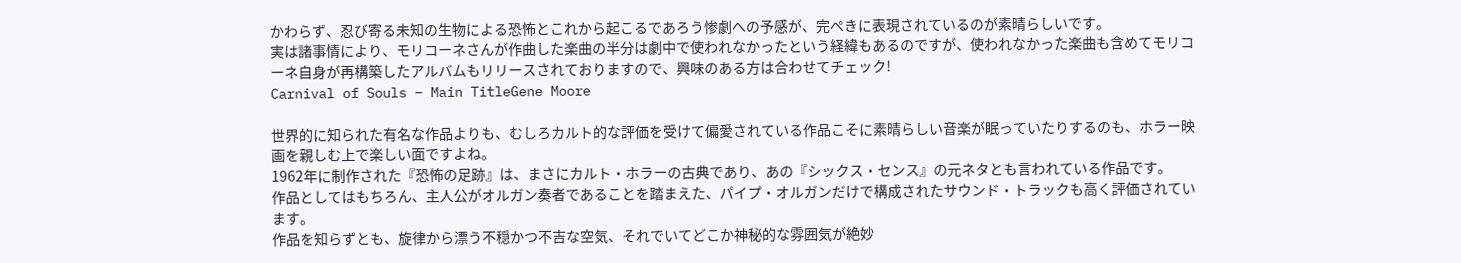かわらず、忍び寄る未知の生物による恐怖とこれから起こるであろう惨劇への予感が、完ぺきに表現されているのが素晴らしいです。
実は諸事情により、モリコーネさんが作曲した楽曲の半分は劇中で使われなかったという経緯もあるのですが、使われなかった楽曲も含めてモリコーネ自身が再構築したアルバムもリリースされておりますので、興味のある方は合わせてチェック!
Carnival of Souls – Main TitleGene Moore

世界的に知られた有名な作品よりも、むしろカルト的な評価を受けて偏愛されている作品こそに素晴らしい音楽が眠っていたりするのも、ホラー映画を親しむ上で楽しい面ですよね。
1962年に制作された『恐怖の足跡』は、まさにカルト・ホラーの古典であり、あの『シックス・センス』の元ネタとも言われている作品です。
作品としてはもちろん、主人公がオルガン奏者であることを踏まえた、パイプ・オルガンだけで構成されたサウンド・トラックも高く評価されています。
作品を知らずとも、旋律から漂う不穏かつ不吉な空気、それでいてどこか神秘的な雰囲気が絶妙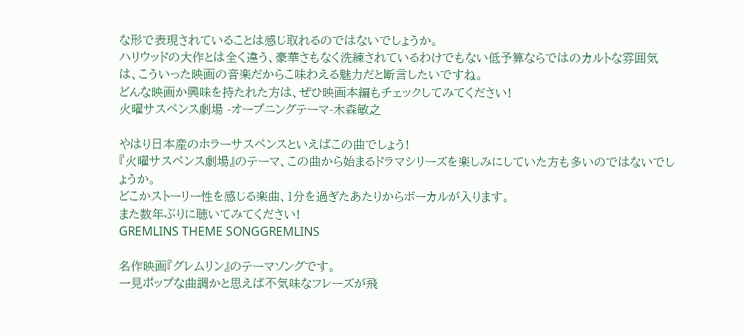な形で表現されていることは感じ取れるのではないでしょうか。
ハリウッドの大作とは全く違う、豪華さもなく洗練されているわけでもない低予算ならではのカルトな雰囲気は、こういった映画の音楽だからこ味わえる魅力だと断言したいですね。
どんな映画か興味を持たれた方は、ぜひ映画本編もチェックしてみてください!
火曜サスペンス劇場 -オープニングテーマ-木森敏之

やはり日本産のホラーサスペンスといえばこの曲でしょう!
『火曜サスペンス劇場』のテーマ、この曲から始まるドラマシリーズを楽しみにしていた方も多いのではないでしょうか。
どこかストーリー性を感じる楽曲、1分を過ぎたあたりからボーカルが入ります。
また数年ぶりに聴いてみてください!
GREMLINS THEME SONGGREMLINS

名作映画『グレムリン』のテーマソングです。
一見ポップな曲調かと思えば不気味なフレーズが飛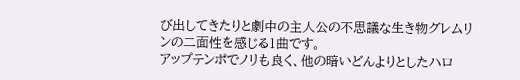び出してきたりと劇中の主人公の不思議な生き物グレムリンの二面性を感じる1曲です。
アップテンポでノリも良く、他の暗いどんよりとしたハロ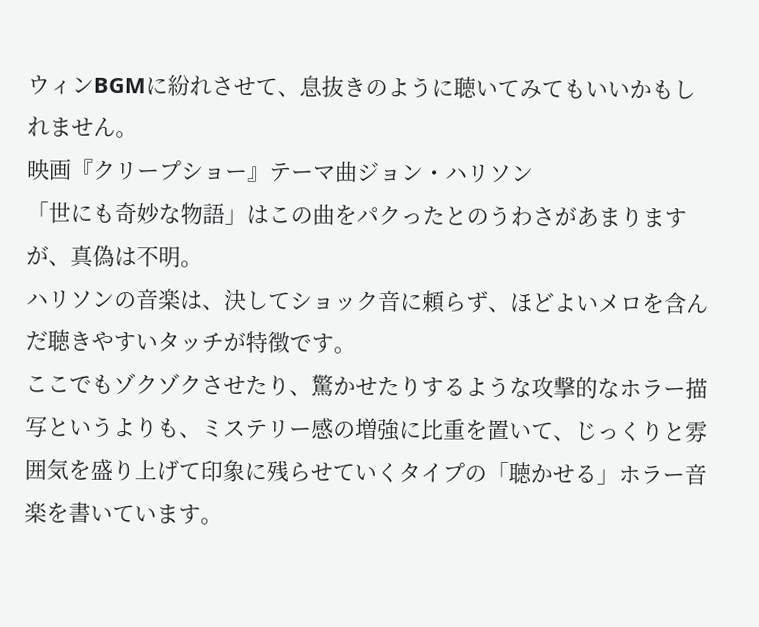ウィンBGMに紛れさせて、息抜きのように聴いてみてもいいかもしれません。
映画『クリープショー』テーマ曲ジョン・ハリソン
「世にも奇妙な物語」はこの曲をパクったとのうわさがあまりますが、真偽は不明。
ハリソンの音楽は、決してショック音に頼らず、ほどよいメロを含んだ聴きやすいタッチが特徴です。
ここでもゾクゾクさせたり、驚かせたりするような攻撃的なホラー描写というよりも、ミステリー感の増強に比重を置いて、じっくりと雰囲気を盛り上げて印象に残らせていくタイプの「聴かせる」ホラー音楽を書いています。